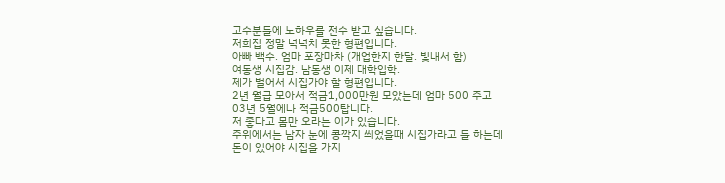고수분들에 노하우를 전수 받고 싶습니다.
저희집 정말 넉넉치 못한 형편입니다.
아빠 백수. 엄마 포장마차 (개업한지 한달. 빛내서 함)
여동생 시집감. 남동생 이제 대학입학.
제가 벌어서 시집가야 할 형편입니다.
2년 월급 모아서 적금1,000만원 모았는데 엄마 500 주고
03년 5월에나 적금500탑니다.
저 좋다고 몸만 오라는 이가 있습니다.
주위에서는 남자 눈에 콩깍지 씌었을때 시집가라고 들 하는데
돈이 있어야 시집을 가지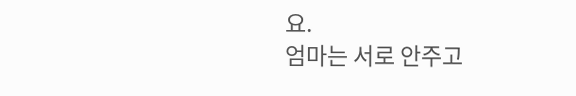요.
엄마는 서로 안주고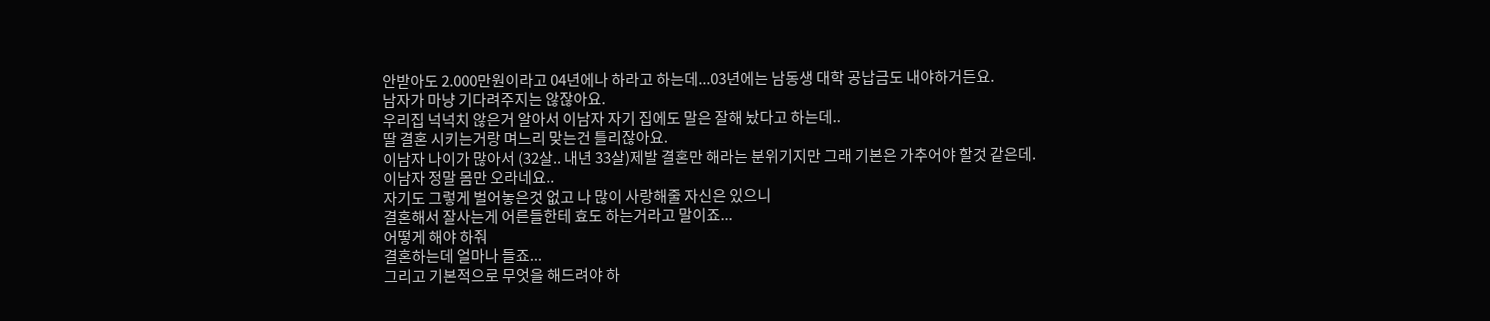안받아도 2.000만원이라고 04년에나 하라고 하는데...03년에는 남동생 대학 공납금도 내야하거든요.
남자가 마냥 기다려주지는 않잖아요.
우리집 넉넉치 않은거 알아서 이남자 자기 집에도 말은 잘해 놨다고 하는데..
딸 결혼 시키는거랑 며느리 맞는건 틀리잖아요.
이남자 나이가 많아서 (32살.. 내년 33살)제발 결혼만 해라는 분위기지만 그래 기본은 가추어야 할것 같은데.
이남자 정말 몸만 오라네요..
자기도 그렇게 벌어놓은것 없고 나 많이 사랑해줄 자신은 있으니
결혼해서 잘사는게 어른들한테 효도 하는거라고 말이죠...
어떻게 해야 하줘
결혼하는데 얼마나 들죠...
그리고 기본적으로 무엇을 해드려야 하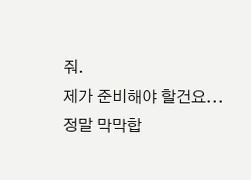줘.
제가 준비해야 할건요...
정말 막막합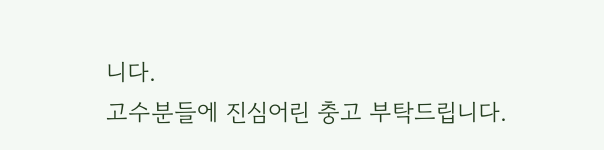니다.
고수분들에 진심어린 충고 부탁드립니다.